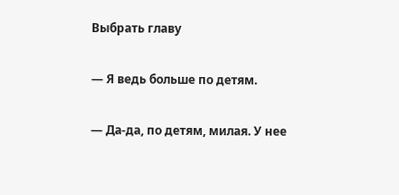Выбрать главу

— Я ведь больше по детям.

— Да-да, по детям, милая. У нее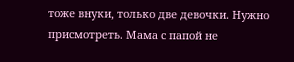тоже внуки, только две девочки. Нужно присмотреть. Мама с папой не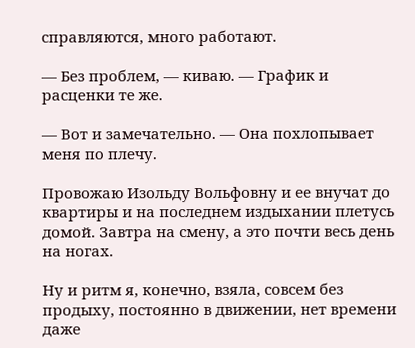справляются, много работают.

— Без проблем, — киваю. — График и расценки те же.

— Вот и замечательно. — Она похлопывает меня по плечу.

Провожаю Изольду Вольфовну и ее внучат до квартиры и на последнем издыхании плетусь домой. Завтра на смену, а это почти весь день на ногах.

Ну и ритм я, конечно, взяла, совсем без продыху, постоянно в движении, нет времени даже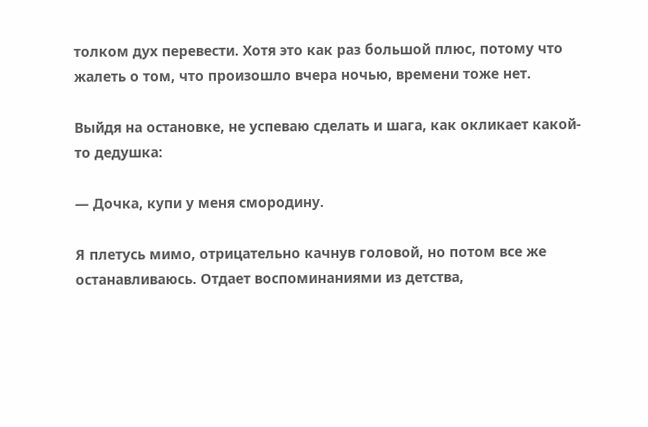толком дух перевести. Хотя это как раз большой плюс, потому что жалеть о том, что произошло вчера ночью, времени тоже нет.

Выйдя на остановке, не успеваю сделать и шага, как окликает какой-то дедушка:

— Дочка, купи у меня смородину.

Я плетусь мимо, отрицательно качнув головой, но потом все же останавливаюсь. Отдает воспоминаниями из детства,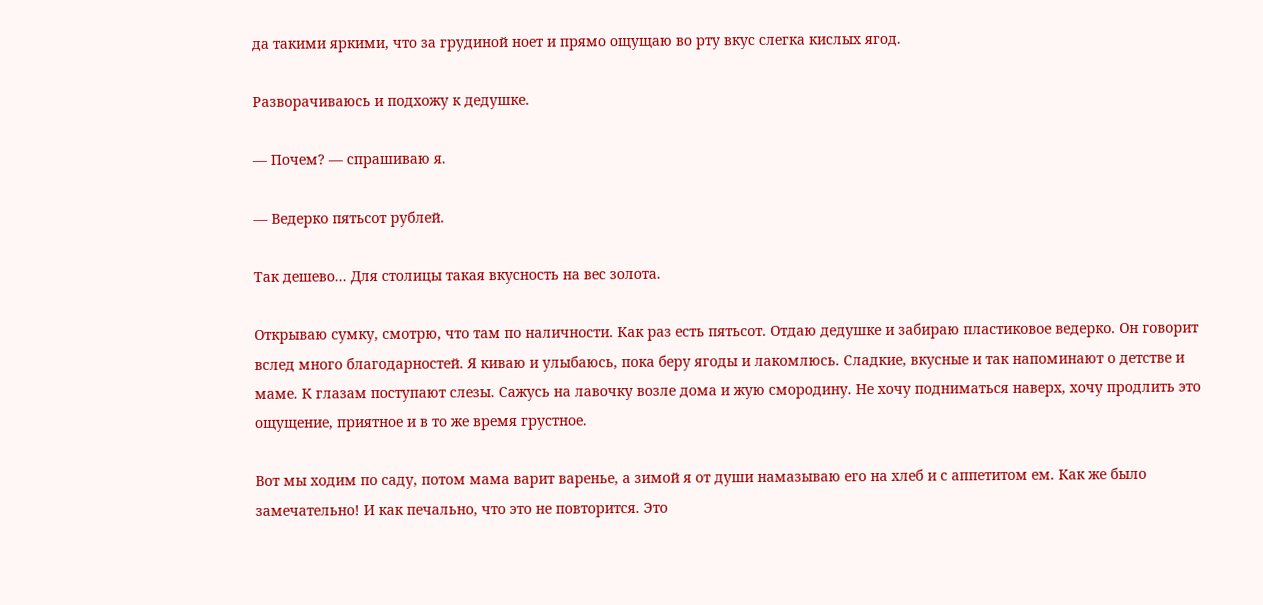да такими яркими, что за грудиной ноет и прямо ощущаю во рту вкус слегка кислых ягод.

Разворачиваюсь и подхожу к дедушке.

— Почем? — спрашиваю я.

— Ведерко пятьсот рублей.

Так дешево... Для столицы такая вкусность на вес золота.

Открываю сумку, смотрю, что там по наличности. Как раз есть пятьсот. Отдаю дедушке и забираю пластиковое ведерко. Он говорит вслед много благодарностей. Я киваю и улыбаюсь, пока беру ягоды и лакомлюсь. Сладкие, вкусные и так напоминают о детстве и маме. К глазам поступают слезы. Сажусь на лавочку возле дома и жую смородину. Не хочу подниматься наверх, хочу продлить это ощущение, приятное и в то же время грустное.

Вот мы ходим по саду, потом мама варит варенье, а зимой я от души намазываю его на хлеб и с аппетитом ем. Как же было замечательно! И как печально, что это не повторится. Это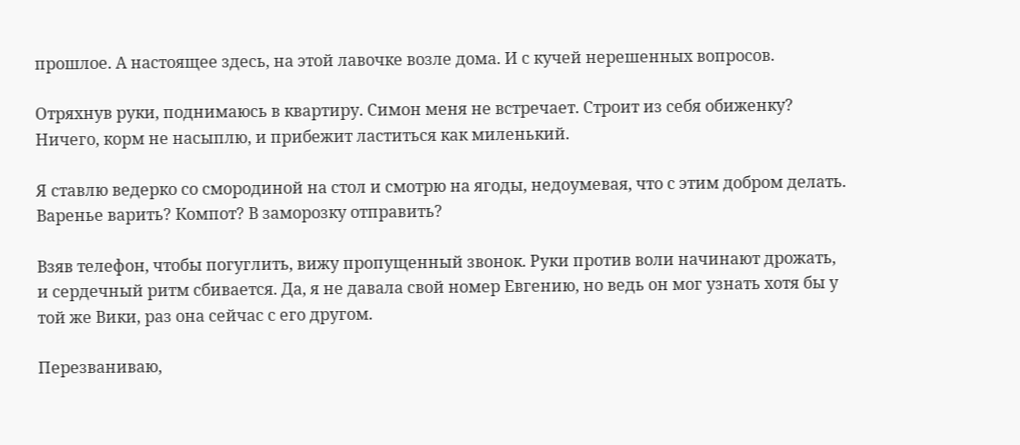прошлое. А настоящее здесь, на этой лавочке возле дома. И с кучей нерешенных вопросов.

Отряхнув руки, поднимаюсь в квартиру. Симон меня не встречает. Строит из себя обиженку? Ничего, корм не насыплю, и прибежит ластиться как миленький.

Я ставлю ведерко со смородиной на стол и смотрю на ягоды, недоумевая, что с этим добром делать. Варенье варить? Компот? В заморозку отправить?

Взяв телефон, чтобы погуглить, вижу пропущенный звонок. Руки против воли начинают дрожать, и сердечный ритм сбивается. Да, я не давала свой номер Евгению, но ведь он мог узнать хотя бы у той же Вики, раз она сейчас с его другом.

Перезваниваю,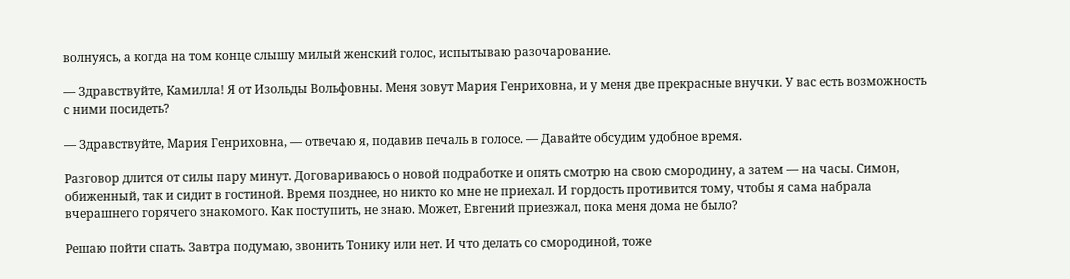волнуясь, а когда на том конце слышу милый женский голос, испытываю разочарование.

— Здравствуйте, Камилла! Я от Изольды Вольфовны. Меня зовут Мария Генриховна, и у меня две прекрасные внучки. У вас есть возможность с ними посидеть?

— Здравствуйте, Мария Генриховна, — отвечаю я, подавив печаль в голосе. — Давайте обсудим удобное время.

Разговор длится от силы пару минут. Договариваюсь о новой подработке и опять смотрю на свою смородину, а затем — на часы. Симон, обиженный, так и сидит в гостиной. Время позднее, но никто ко мне не приехал. И гордость противится тому, чтобы я сама набрала вчерашнего горячего знакомого. Как поступить, не знаю. Может, Евгений приезжал, пока меня дома не было?

Решаю пойти спать. Завтра подумаю, звонить Тонику или нет. И что делать со смородиной, тоже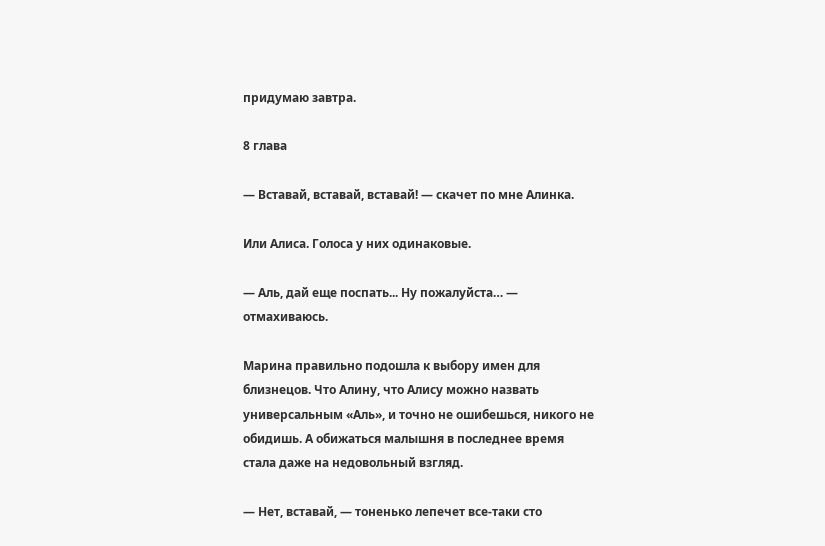придумаю завтра.

8 глава

— Вставай, вставай, вставай! — скачет по мне Алинка.

Или Алиса. Голоса у них одинаковые.

— Аль, дай еще поспать... Ну пожалуйста… — отмахиваюсь.

Марина правильно подошла к выбору имен для близнецов. Что Алину, что Алису можно назвать универсальным «Аль», и точно не ошибешься, никого не обидишь. А обижаться малышня в последнее время стала даже на недовольный взгляд.

— Нет, вставай, — тоненько лепечет все-таки сто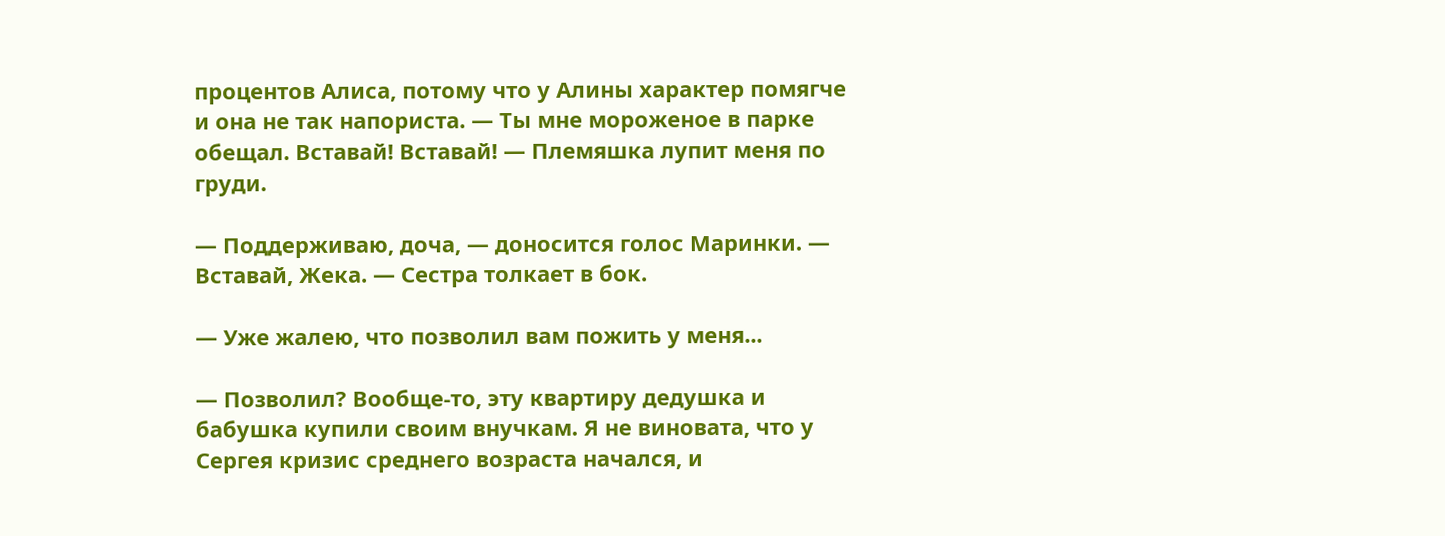процентов Алиса, потому что у Алины характер помягче и она не так напориста. — Ты мне мороженое в парке обещал. Вставай! Вставай! — Племяшка лупит меня по груди.

— Поддерживаю, доча, — доносится голос Маринки. — Вставай, Жека. — Сестра толкает в бок.

— Уже жалею, что позволил вам пожить у меня...

— Позволил? Вообще-то, эту квартиру дедушка и бабушка купили своим внучкам. Я не виновата, что у Сергея кризис среднего возраста начался, и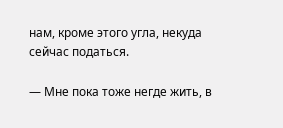нам, кроме этого угла, некуда сейчас податься.

— Мне пока тоже негде жить, в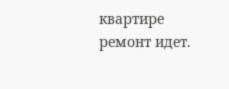квартире ремонт идет.